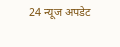24 न्यूज अपडेट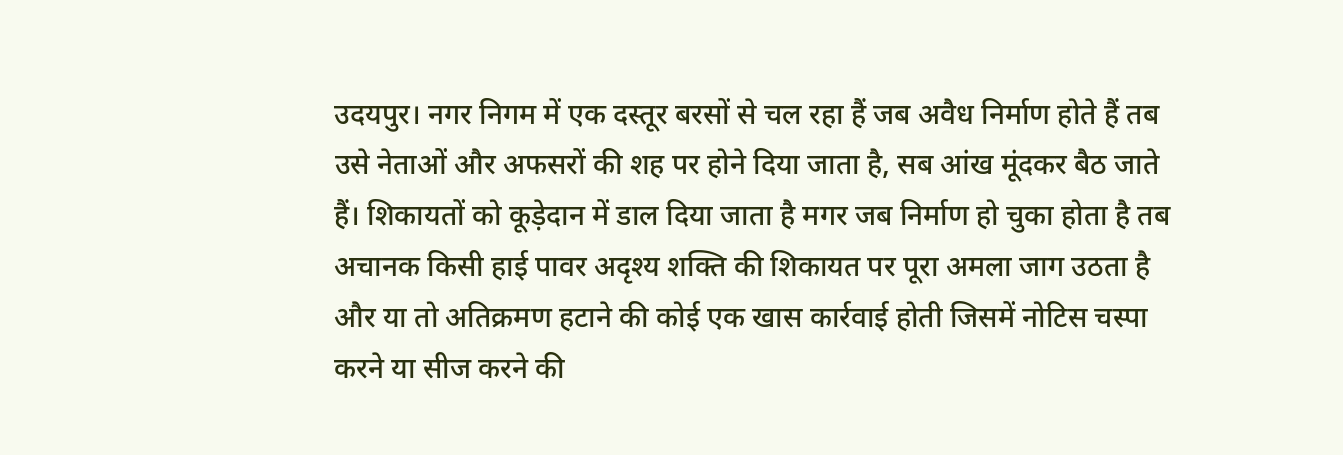उदयपुर। नगर निगम में एक दस्तूर बरसों से चल रहा हैं जब अवैध निर्माण होते हैं तब उसे नेताओं और अफसरों की शह पर होने दिया जाता है, सब आंख मूंदकर बैठ जाते हैं। शिकायतों को कूड़ेदान में डाल दिया जाता है मगर जब निर्माण हो चुका होता है तब अचानक किसी हाई पावर अदृश्य शक्ति की शिकायत पर पूरा अमला जाग उठता है और या तो अतिक्रमण हटाने की कोई एक खास कार्रवाई होती जिसमें नोटिस चस्पा करने या सीज करने की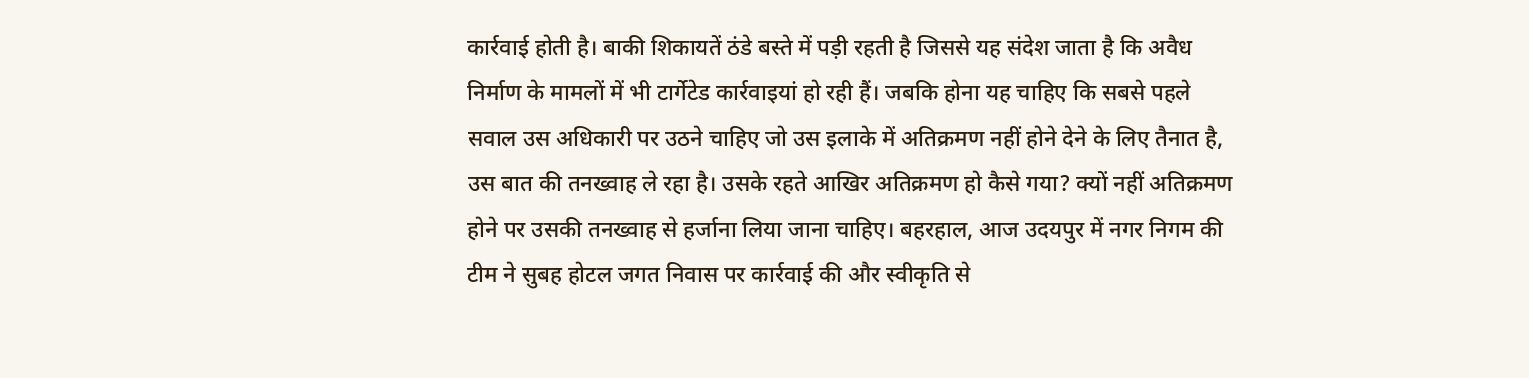कार्रवाई होती है। बाकी शिकायतें ठंडे बस्ते में पड़ी रहती है जिससे यह संदेश जाता है कि अवैध निर्माण के मामलों में भी टार्गेटेड कार्रवाइयां हो रही हैं। जबकि होना यह चाहिए कि सबसे पहले सवाल उस अधिकारी पर उठने चाहिए जो उस इलाके में अतिक्रमण नहीं होने देने के लिए तैनात है, उस बात की तनख्वाह ले रहा है। उसके रहते आखिर अतिक्रमण हो कैसे गया? क्यों नहीं अतिक्रमण होने पर उसकी तनख्वाह से हर्जाना लिया जाना चाहिए। बहरहाल, आज उदयपुर में नगर निगम की टीम ने सुबह होटल जगत निवास पर कार्रवाई की और स्वीकृति से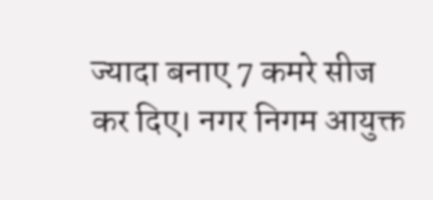ज्यादा बनाए 7 कमरे सीज कर दिए। नगर निगम आयुक्त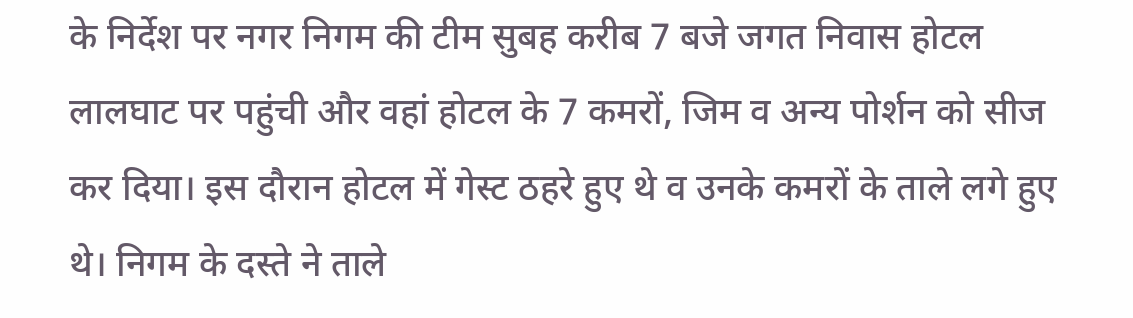के निर्देश पर नगर निगम की टीम सुबह करीब 7 बजे जगत निवास होटल लालघाट पर पहुंची और वहां होटल के 7 कमरों, जिम व अन्य पोर्शन को सीज कर दिया। इस दौरान होटल में गेस्ट ठहरे हुए थे व उनके कमरों के ताले लगे हुए थे। निगम के दस्ते ने ताले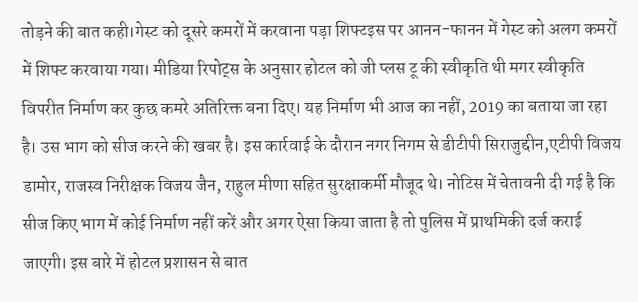तोड़ने की बात कही।गेस्ट को दूसरे कमरों में करवाना पड़ा शिफ्टइस पर आनन-फानन में गेस्ट को अलग कमरों में शिफ्ट करवाया गया। मीडिया रिपोट्स के अनुसार होटल को जी प्लस टू की स्वीकृति थी मगर स्वीकृति विपरीत निर्माण कर कुछ कमरे अतिरिक्त बना दिए। यह निर्माण भी आज का नहीं, 2019 का बताया जा रहा है। उस भाग को सीज करने की खबर है। इस कार्रवाई के दौरान नगर निगम से डीटीपी सिराजुद्दीन,एटीपी विजय डामोर, राजस्व निरीक्षक विजय जैन, राहुल मीणा सहित सुरक्षाकर्मी मौजूद थे। नोटिस में चेतावनी दी गई है कि सीज किए भाग में कोई निर्माण नहीं करें और अगर ऐसा किया जाता है तो पुलिस में प्राथमिकी दर्ज कराई जाएगी। इस बारे में होटल प्रशासन से बात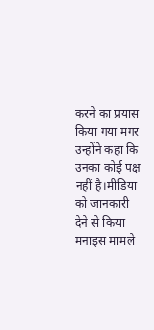करने का प्रयास किया गया मगर उन्होंने कहा कि उनका कोई पक्ष नहीं है।मीडिया को जानकारी देने से किया मनाइस मामले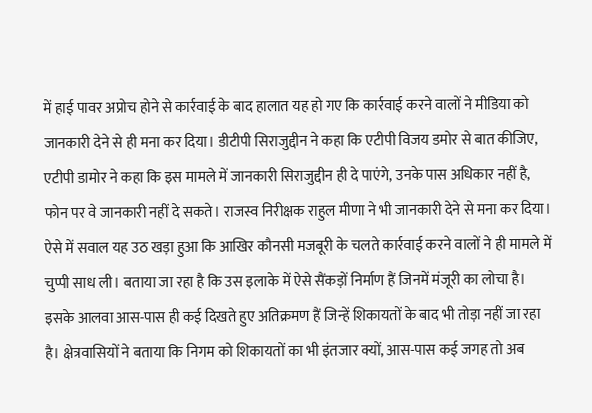में हाई पावर अप्रोच होने से कार्रवाई के बाद हालात यह हो गए कि कार्रवाई करने वालों ने मीडिया को जानकारी देने से ही मना कर दिया। डीटीपी सिराजुद्दीन ने कहा कि एटीपी विजय डमोर से बात कीजिए, एटीपी डामोर ने कहा कि इस मामले में जानकारी सिराजुद्दीन ही दे पाएंगे, उनके पास अधिकार नहीं है, फोन पर वे जानकारी नहीं दे सकते। राजस्व निरीक्षक राहुल मीणा ने भी जानकारी देने से मना कर दिया। ऐसे में सवाल यह उठ खड़ा हुआ कि आखिर कौनसी मजबूरी के चलते कार्रवाई करने वालों ने ही मामले में चुप्पी साध ली। बताया जा रहा है कि उस इलाके में ऐसे सैंकड़ों निर्माण हैं जिनमें मंजूरी का लोचा है। इसके आलवा आस-पास ही कई दिखते हुए अतिक्रमण हैं जिन्हें शिकायतों के बाद भी तोड़ा नहीं जा रहा है। क्षेत्रवासियों ने बताया कि निगम को शिकायतों का भी इंतजार क्यों, आस-पास कई जगह तो अब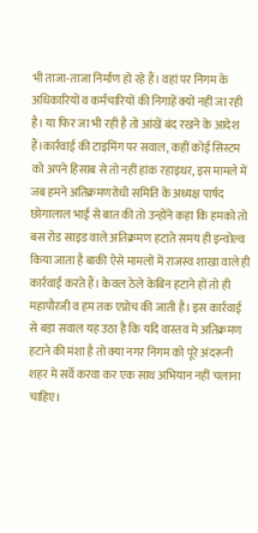भी ताजा-ताजा निर्माण हो रहे हैं। वहां पर निगम के अधिकारियों व कर्मचारियों की निगाहें क्यों नहीं जा रही है। या फिर जा भी रही है तो आंखें बंद रखने के आदेश हैं।कार्रवाई की टाइमिंग पर सवाल, कहीं कोई सिस्टम को अपने हिसाब से तो नहीं हांक रहाइधर, इस मामले में जब हमने अतिक्रमणरोधी समिति के अध्यक्ष पार्षद छोगालाल भाई से बात की तो उन्होंने कहा कि हमको तो बस रोड साइड वाले अतिक्रमण हटाते समय ही इन्वोल्व किया जाता है बाकी ऐसे मामलों में राजस्व शाखा वाले ही कार्रवाई करते हैं। केवल ठेले केबिन हटाने हों तो ही महापौरजी व हम तक एप्रोच की जाती है। इस कार्रवाई से बड़ा सवाल यह उठा है कि यदि वास्तव मे अतिक्रमण हटाने की मंशा है तो क्या नगर निगम को पूरे अंदरूनी शहर में सर्वे करवा कर एक साथ अभियान नहीं चलाना चाहिए।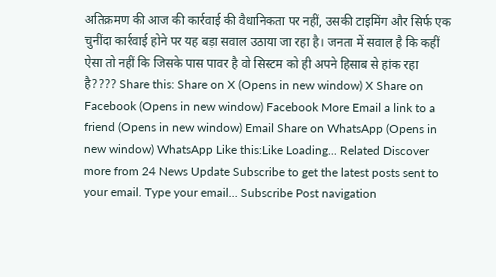अतिक्रमण की आज की कार्रवाई की वैधानिकता पर नहीं, उसकी टाइमिंग और सिर्फ एक चुनींदा कार्रवाई होने पर यह बड़ा सवाल उठाया जा रहा है। जनता में सवाल है कि कहीं ऐसा तो नहीं कि जिसके पास पावर है वो सिस्टम को ही अपने हिसाब से हांक रहा है???? Share this: Share on X (Opens in new window) X Share on Facebook (Opens in new window) Facebook More Email a link to a friend (Opens in new window) Email Share on WhatsApp (Opens in new window) WhatsApp Like this:Like Loading... Related Discover more from 24 News Update Subscribe to get the latest posts sent to your email. Type your email… Subscribe Post navigation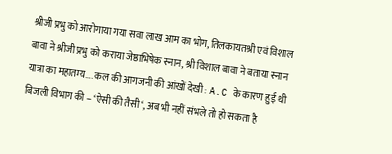श्रीजी प्रभु को आरोगाया गया सवा लाख आम का भोग, तिलकायतश्री एवं विशाल बावा ने श्रीजी प्रभु को कराया जेष्ठाभिषेक स्नान, श्री विशाल बावा ने बताया स्नान यात्रा का महातम्य…. कल की आगजनी की आंखों देखी : A.C के कारण हुई थी बिजली विभाग की – ‘ऐसी की तैसी‘, अब भी नहीं संभले तो हो सकता है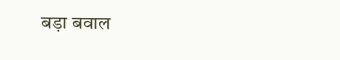बड़ा बवाल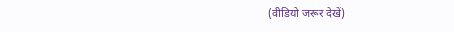(वीडियो जरूर देखें)